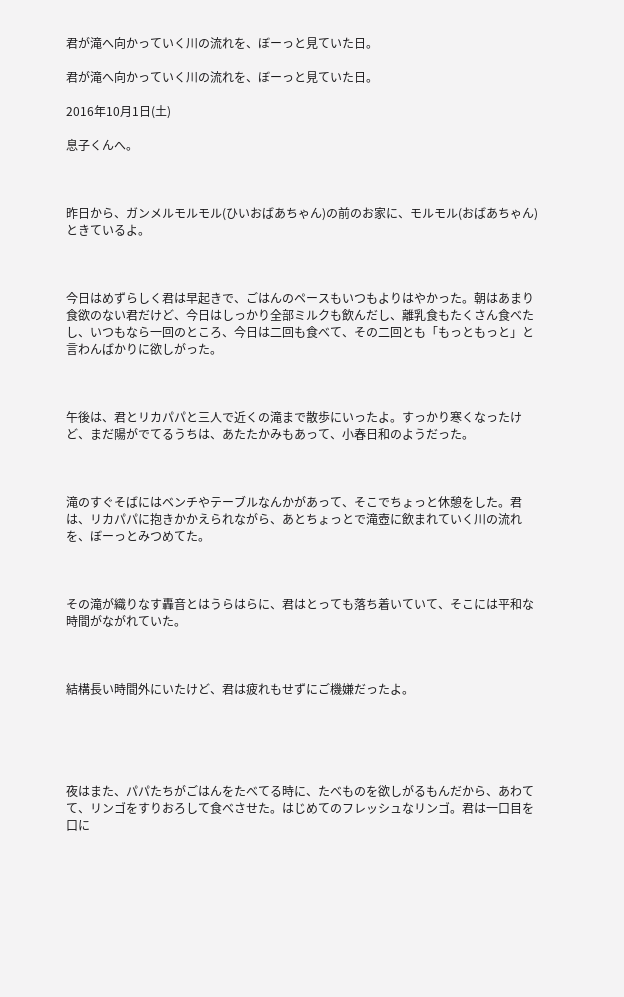君が滝へ向かっていく川の流れを、ぼーっと見ていた日。

君が滝へ向かっていく川の流れを、ぼーっと見ていた日。

2016年10月1日(土)

息子くんへ。



昨日から、ガンメルモルモル(ひいおばあちゃん)の前のお家に、モルモル(おばあちゃん)ときているよ。



今日はめずらしく君は早起きで、ごはんのペースもいつもよりはやかった。朝はあまり食欲のない君だけど、今日はしっかり全部ミルクも飲んだし、離乳食もたくさん食べたし、いつもなら一回のところ、今日は二回も食べて、その二回とも「もっともっと」と言わんばかりに欲しがった。



午後は、君とリカパパと三人で近くの滝まで散歩にいったよ。すっかり寒くなったけど、まだ陽がでてるうちは、あたたかみもあって、小春日和のようだった。



滝のすぐそばにはベンチやテーブルなんかがあって、そこでちょっと休憩をした。君は、リカパパに抱きかかえられながら、あとちょっとで滝壺に飲まれていく川の流れを、ぼーっとみつめてた。



その滝が織りなす轟音とはうらはらに、君はとっても落ち着いていて、そこには平和な時間がながれていた。



結構長い時間外にいたけど、君は疲れもせずにご機嫌だったよ。





夜はまた、パパたちがごはんをたべてる時に、たべものを欲しがるもんだから、あわてて、リンゴをすりおろして食べさせた。はじめてのフレッシュなリンゴ。君は一口目を口に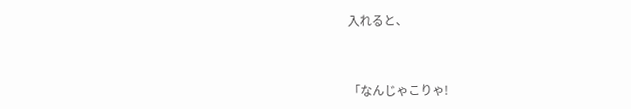入れると、



「なんじゃこりゃ!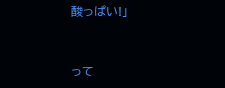酸っぱい!」



って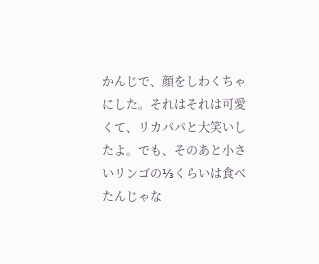かんじで、顔をしわくちゃにした。それはそれは可愛くて、リカパパと大笑いしたよ。でも、そのあと小さいリンゴの⅓くらいは食べたんじゃな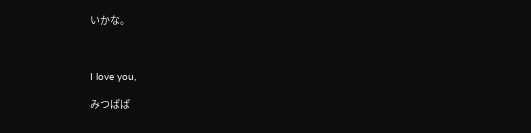いかな。



I love you,

みつぱぱ